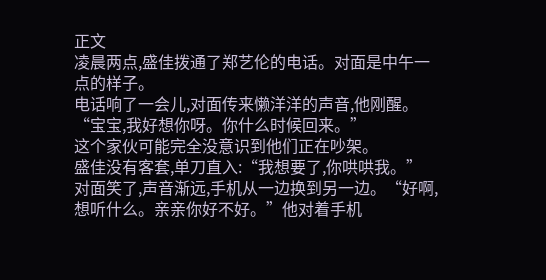正文
凌晨两点,盛佳拨通了郑艺伦的电话。对面是中午一点的样子。
电话响了一会儿,对面传来懒洋洋的声音,他刚醒。“宝宝,我好想你呀。你什么时候回来。”
这个家伙可能完全没意识到他们正在吵架。
盛佳没有客套,单刀直入:“我想要了,你哄哄我。”
对面笑了,声音渐远,手机从一边换到另一边。“好啊,想听什么。亲亲你好不好。”他对着手机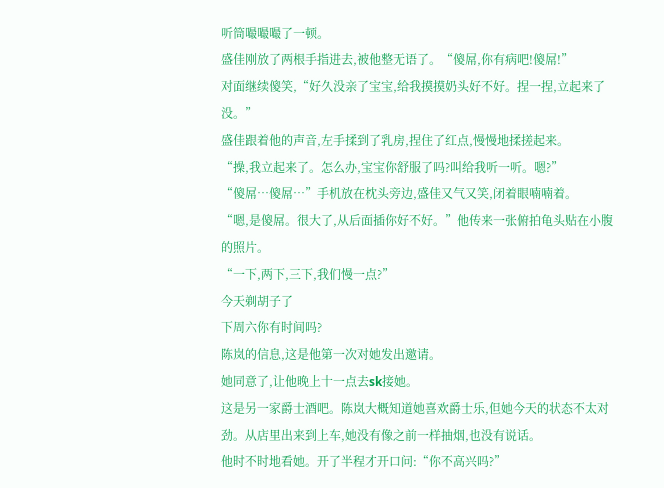听筒嘬嘬嘬了一顿。
盛佳刚放了两根手指进去,被他整无语了。“傻屌,你有病吧!傻屌!”
对面继续傻笑,“好久没亲了宝宝,给我摸摸奶头好不好。捏一捏,立起来了没。”
盛佳跟着他的声音,左手揉到了乳房,捏住了红点,慢慢地揉搓起来。
“操,我立起来了。怎么办,宝宝你舒服了吗?叫给我听一听。嗯?”
“傻屌…傻屌…”手机放在枕头旁边,盛佳又气又笑,闭着眼喃喃着。
“嗯,是傻屌。很大了,从后面插你好不好。”他传来一张俯拍龟头贴在小腹的照片。
“一下,两下,三下,我们慢一点?”
今天剃胡子了
下周六你有时间吗?
陈岚的信息,这是他第一次对她发出邀请。
她同意了,让他晚上十一点去sk接她。
这是另一家爵士酒吧。陈岚大概知道她喜欢爵士乐,但她今天的状态不太对劲。从店里出来到上车,她没有像之前一样抽烟,也没有说话。
他时不时地看她。开了半程才开口问:“你不高兴吗?”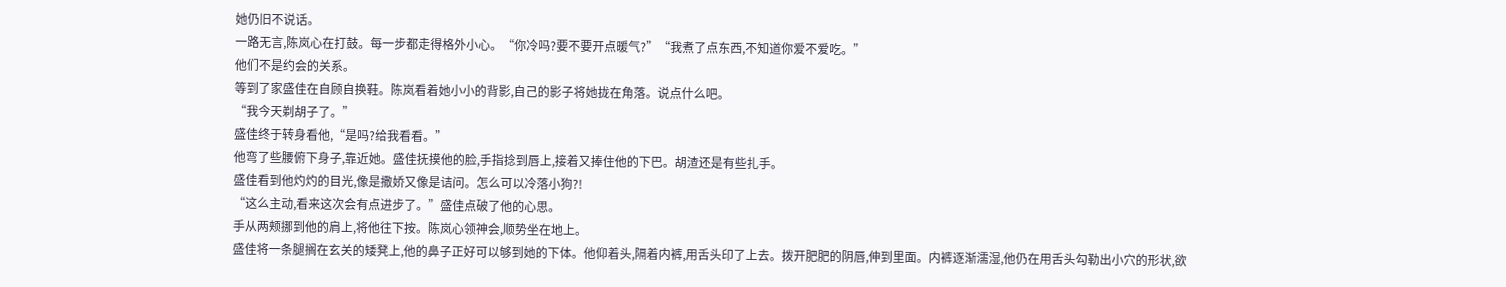她仍旧不说话。
一路无言,陈岚心在打鼓。每一步都走得格外小心。“你冷吗?要不要开点暖气?”“我煮了点东西,不知道你爱不爱吃。”
他们不是约会的关系。
等到了家盛佳在自顾自换鞋。陈岚看着她小小的背影,自己的影子将她拢在角落。说点什么吧。
“我今天剃胡子了。”
盛佳终于转身看他,“是吗?给我看看。”
他弯了些腰俯下身子,靠近她。盛佳抚摸他的脸,手指捻到唇上,接着又捧住他的下巴。胡渣还是有些扎手。
盛佳看到他灼灼的目光,像是撒娇又像是诘问。怎么可以冷落小狗?!
“这么主动,看来这次会有点进步了。”盛佳点破了他的心思。
手从两颊挪到他的肩上,将他往下按。陈岚心领神会,顺势坐在地上。
盛佳将一条腿搁在玄关的矮凳上,他的鼻子正好可以够到她的下体。他仰着头,隔着内裤,用舌头印了上去。拨开肥肥的阴唇,伸到里面。内裤逐渐濡湿,他仍在用舌头勾勒出小穴的形状,欲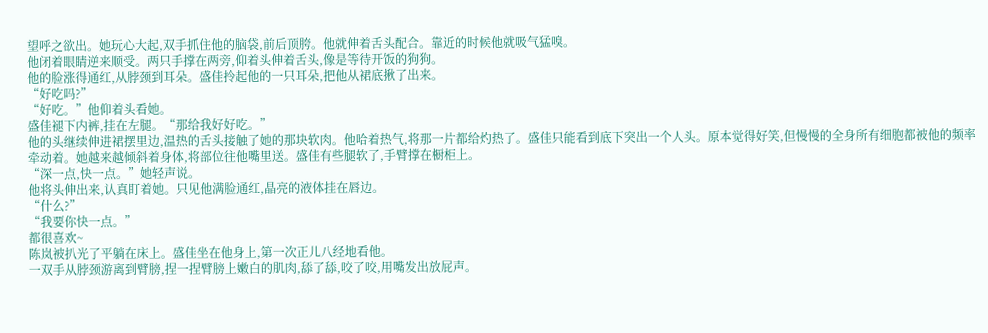望呼之欲出。她玩心大起,双手抓住他的脑袋,前后顶胯。他就伸着舌头配合。靠近的时候他就吸气猛嗅。
他闭着眼睛逆来顺受。两只手撑在两旁,仰着头伸着舌头,像是等待开饭的狗狗。
他的脸涨得通红,从脖颈到耳朵。盛佳拎起他的一只耳朵,把他从裙底揪了出来。
“好吃吗?”
“好吃。”他仰着头看她。
盛佳褪下内裤,挂在左腿。“那给我好好吃。”
他的头继续伸进裙摆里边,温热的舌头接触了她的那块软肉。他哈着热气,将那一片都给灼热了。盛佳只能看到底下突出一个人头。原本觉得好笑,但慢慢的全身所有细胞都被他的频率牵动着。她越来越倾斜着身体,将部位往他嘴里送。盛佳有些腿软了,手臂撑在橱柜上。
“深一点,快一点。”她轻声说。
他将头伸出来,认真盯着她。只见他满脸通红,晶亮的液体挂在唇边。
“什么?”
“我要你快一点。”
都很喜欢~
陈岚被扒光了平躺在床上。盛佳坐在他身上,第一次正儿八经地看他。
一双手从脖颈游离到臂膀,捏一捏臂膀上嫩白的肌肉,舔了舔,咬了咬,用嘴发出放屁声。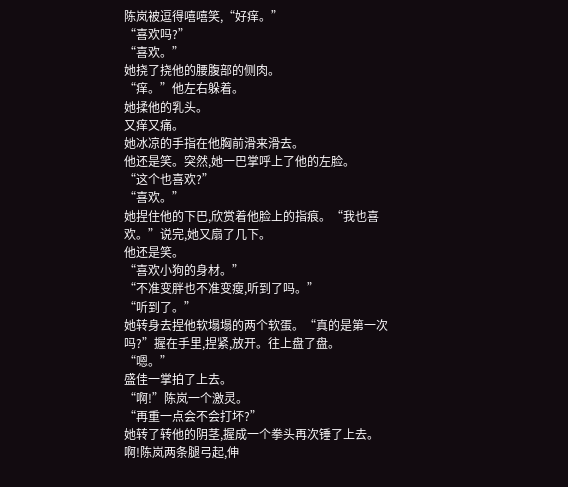陈岚被逗得嘻嘻笑,“好痒。”
“喜欢吗?”
“喜欢。”
她挠了挠他的腰腹部的侧肉。
“痒。”他左右躲着。
她揉他的乳头。
又痒又痛。
她冰凉的手指在他胸前滑来滑去。
他还是笑。突然,她一巴掌呼上了他的左脸。
“这个也喜欢?”
“喜欢。”
她捏住他的下巴,欣赏着他脸上的指痕。“我也喜欢。”说完,她又扇了几下。
他还是笑。
“喜欢小狗的身材。”
“不准变胖也不准变瘦,听到了吗。”
“听到了。”
她转身去捏他软塌塌的两个软蛋。“真的是第一次吗?”握在手里,捏紧,放开。往上盘了盘。
“嗯。”
盛佳一掌拍了上去。
“啊!”陈岚一个激灵。
“再重一点会不会打坏?”
她转了转他的阴茎,握成一个拳头再次锤了上去。
啊!陈岚两条腿弓起,伸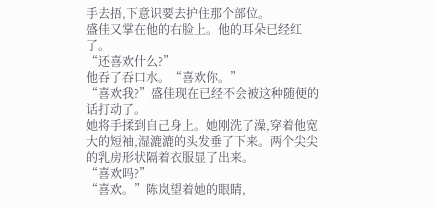手去捂,下意识要去护住那个部位。
盛佳又掌在他的右脸上。他的耳朵已经红了。
“还喜欢什么?”
他吞了吞口水。“喜欢你。”
“喜欢我?”盛佳现在已经不会被这种随便的话打动了。
她将手揉到自己身上。她刚洗了澡,穿着他宽大的短袖,湿漉漉的头发垂了下来。两个尖尖的乳房形状隔着衣服显了出来。
“喜欢吗?”
“喜欢。”陈岚望着她的眼睛,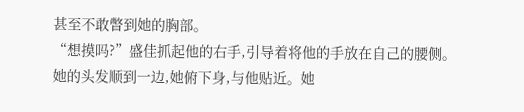甚至不敢瞥到她的胸部。
“想摸吗?”盛佳抓起他的右手,引导着将他的手放在自己的腰侧。
她的头发顺到一边,她俯下身,与他贴近。她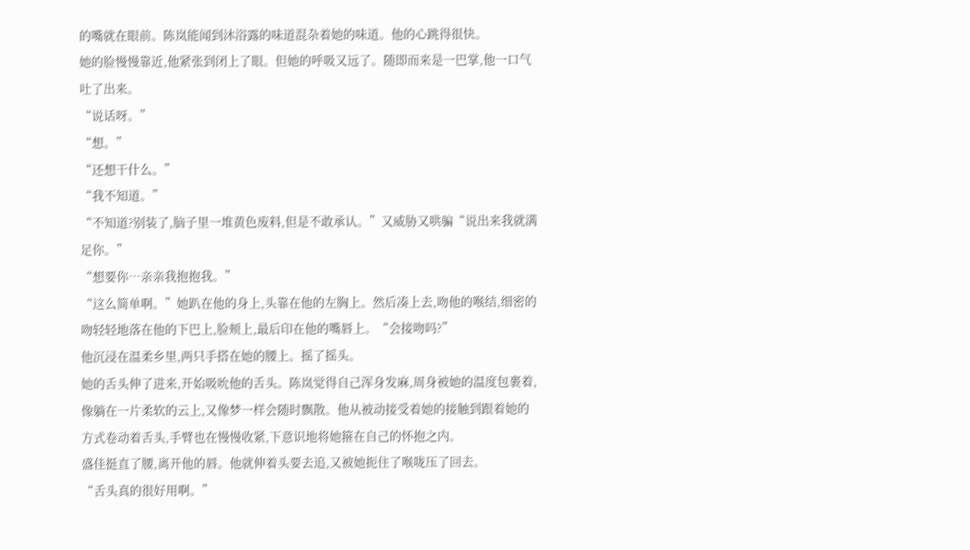的嘴就在眼前。陈岚能闻到沐浴露的味道混杂着她的味道。他的心跳得很快。
她的脸慢慢靠近,他紧张到闭上了眼。但她的呼吸又远了。随即而来是一巴掌,他一口气吐了出来。
“说话呀。”
“想。”
“还想干什么。”
“我不知道。”
“不知道?别装了,脑子里一堆黄色废料,但是不敢承认。”又威胁又哄骗“说出来我就满足你。”
“想要你…亲亲我抱抱我。”
“这么简单啊。”她趴在他的身上,头靠在他的左胸上。然后凑上去,吻他的喉结,细密的吻轻轻地落在他的下巴上,脸颊上,最后印在他的嘴唇上。“会接吻吗?”
他沉浸在温柔乡里,两只手搭在她的腰上。摇了摇头。
她的舌头伸了进来,开始吸吮他的舌头。陈岚觉得自己浑身发麻,周身被她的温度包裹着,像躺在一片柔软的云上,又像梦一样会随时飘散。他从被动接受着她的接触到跟着她的方式卷动着舌头,手臂也在慢慢收紧,下意识地将她箍在自己的怀抱之内。
盛佳挺直了腰,离开他的唇。他就伸着头要去追,又被她扼住了喉咙压了回去。
“舌头真的很好用啊。”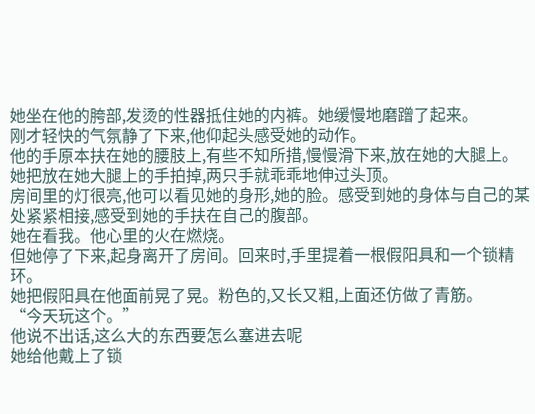她坐在他的胯部,发烫的性器抵住她的内裤。她缓慢地磨蹭了起来。
刚才轻快的气氛静了下来,他仰起头感受她的动作。
他的手原本扶在她的腰肢上,有些不知所措,慢慢滑下来,放在她的大腿上。
她把放在她大腿上的手拍掉,两只手就乖乖地伸过头顶。
房间里的灯很亮,他可以看见她的身形,她的脸。感受到她的身体与自己的某处紧紧相接,感受到她的手扶在自己的腹部。
她在看我。他心里的火在燃烧。
但她停了下来,起身离开了房间。回来时,手里提着一根假阳具和一个锁精环。
她把假阳具在他面前晃了晃。粉色的,又长又粗,上面还仿做了青筋。
“今天玩这个。”
他说不出话,这么大的东西要怎么塞进去呢
她给他戴上了锁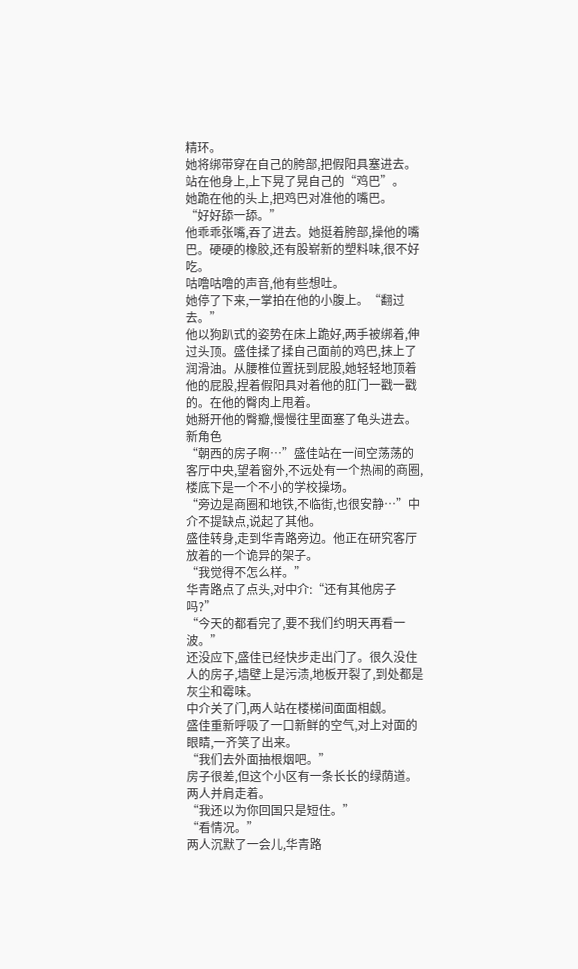精环。
她将绑带穿在自己的胯部,把假阳具塞进去。站在他身上,上下晃了晃自己的“鸡巴”。
她跪在他的头上,把鸡巴对准他的嘴巴。
“好好舔一舔。”
他乖乖张嘴,吞了进去。她挺着胯部,操他的嘴巴。硬硬的橡胶,还有股崭新的塑料味,很不好吃。
咕噜咕噜的声音,他有些想吐。
她停了下来,一掌拍在他的小腹上。“翻过去。”
他以狗趴式的姿势在床上跪好,两手被绑着,伸过头顶。盛佳揉了揉自己面前的鸡巴,抹上了润滑油。从腰椎位置抚到屁股,她轻轻地顶着他的屁股,捏着假阳具对着他的肛门一戳一戳的。在他的臀肉上甩着。
她掰开他的臀瓣,慢慢往里面塞了龟头进去。
新角色
“朝西的房子啊…”盛佳站在一间空荡荡的客厅中央,望着窗外,不远处有一个热闹的商圈,楼底下是一个不小的学校操场。
“旁边是商圈和地铁,不临街,也很安静…”中介不提缺点,说起了其他。
盛佳转身,走到华青路旁边。他正在研究客厅放着的一个诡异的架子。
“我觉得不怎么样。”
华青路点了点头,对中介:“还有其他房子吗?”
“今天的都看完了,要不我们约明天再看一波。”
还没应下,盛佳已经快步走出门了。很久没住人的房子,墙壁上是污渍,地板开裂了,到处都是灰尘和霉味。
中介关了门,两人站在楼梯间面面相觑。
盛佳重新呼吸了一口新鲜的空气,对上对面的眼睛,一齐笑了出来。
“我们去外面抽根烟吧。”
房子很差,但这个小区有一条长长的绿荫道。两人并肩走着。
“我还以为你回国只是短住。”
“看情况。”
两人沉默了一会儿,华青路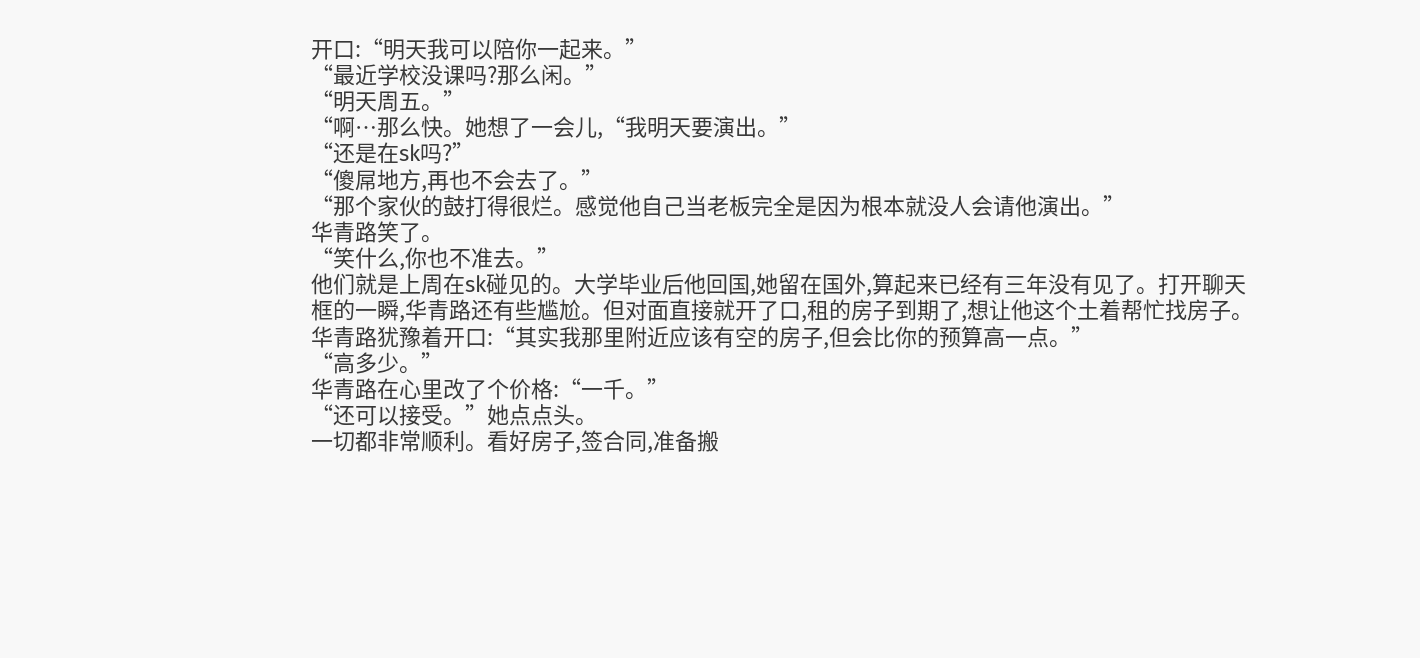开口:“明天我可以陪你一起来。”
“最近学校没课吗?那么闲。”
“明天周五。”
“啊…那么快。她想了一会儿,“我明天要演出。”
“还是在sk吗?”
“傻屌地方,再也不会去了。”
“那个家伙的鼓打得很烂。感觉他自己当老板完全是因为根本就没人会请他演出。”
华青路笑了。
“笑什么,你也不准去。”
他们就是上周在sk碰见的。大学毕业后他回国,她留在国外,算起来已经有三年没有见了。打开聊天框的一瞬,华青路还有些尴尬。但对面直接就开了口,租的房子到期了,想让他这个土着帮忙找房子。
华青路犹豫着开口:“其实我那里附近应该有空的房子,但会比你的预算高一点。”
“高多少。”
华青路在心里改了个价格:“一千。”
“还可以接受。”她点点头。
一切都非常顺利。看好房子,签合同,准备搬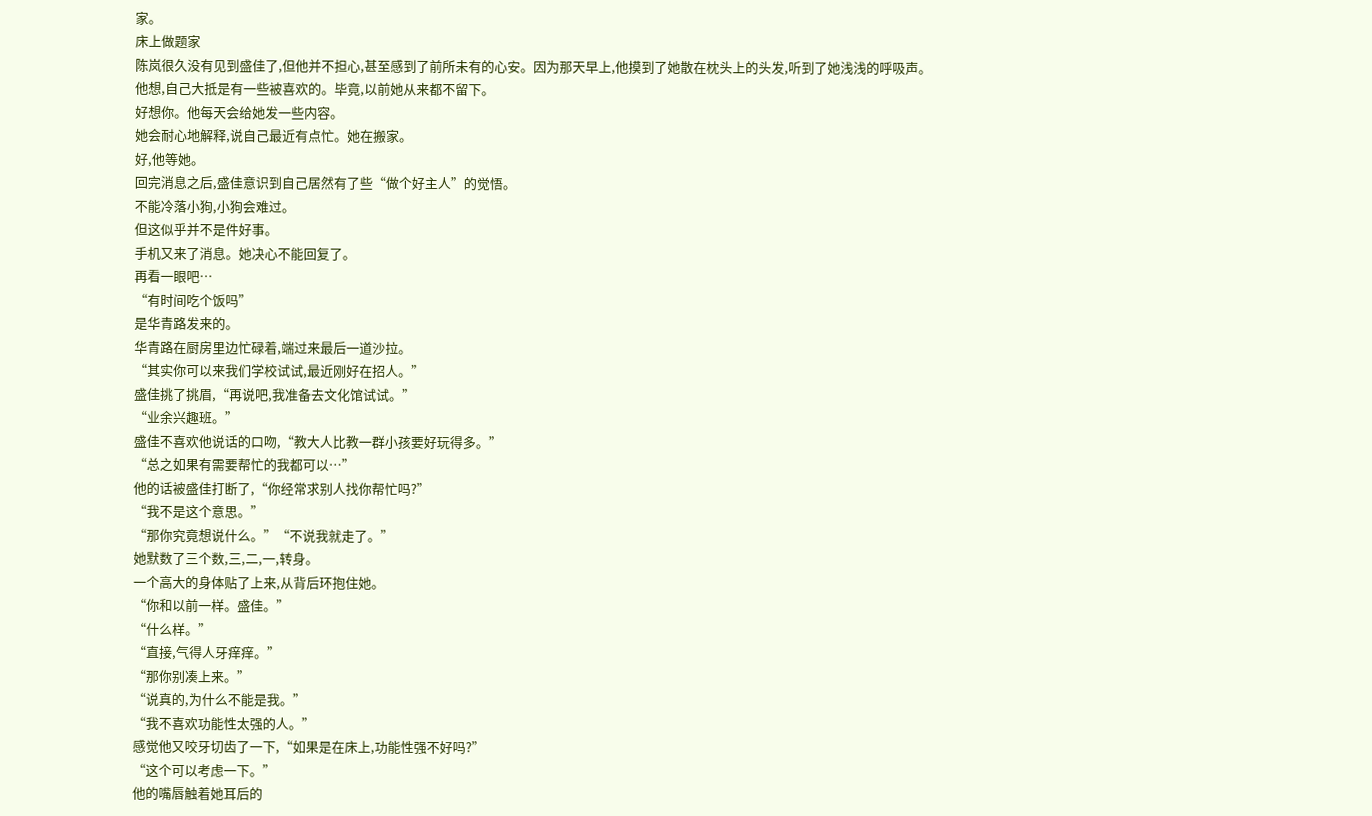家。
床上做题家
陈岚很久没有见到盛佳了,但他并不担心,甚至感到了前所未有的心安。因为那天早上,他摸到了她散在枕头上的头发,听到了她浅浅的呼吸声。
他想,自己大抵是有一些被喜欢的。毕竟,以前她从来都不留下。
好想你。他每天会给她发一些内容。
她会耐心地解释,说自己最近有点忙。她在搬家。
好,他等她。
回完消息之后,盛佳意识到自己居然有了些“做个好主人”的觉悟。
不能冷落小狗,小狗会难过。
但这似乎并不是件好事。
手机又来了消息。她决心不能回复了。
再看一眼吧…
“有时间吃个饭吗”
是华青路发来的。
华青路在厨房里边忙碌着,端过来最后一道沙拉。
“其实你可以来我们学校试试,最近刚好在招人。”
盛佳挑了挑眉,“再说吧,我准备去文化馆试试。”
“业余兴趣班。”
盛佳不喜欢他说话的口吻,“教大人比教一群小孩要好玩得多。”
“总之如果有需要帮忙的我都可以…”
他的话被盛佳打断了,“你经常求别人找你帮忙吗?”
“我不是这个意思。”
“那你究竟想说什么。”“不说我就走了。”
她默数了三个数,三,二,一,转身。
一个高大的身体贴了上来,从背后环抱住她。
“你和以前一样。盛佳。”
“什么样。”
“直接,气得人牙痒痒。”
“那你别凑上来。”
“说真的,为什么不能是我。”
“我不喜欢功能性太强的人。”
感觉他又咬牙切齿了一下,“如果是在床上,功能性强不好吗?”
“这个可以考虑一下。”
他的嘴唇触着她耳后的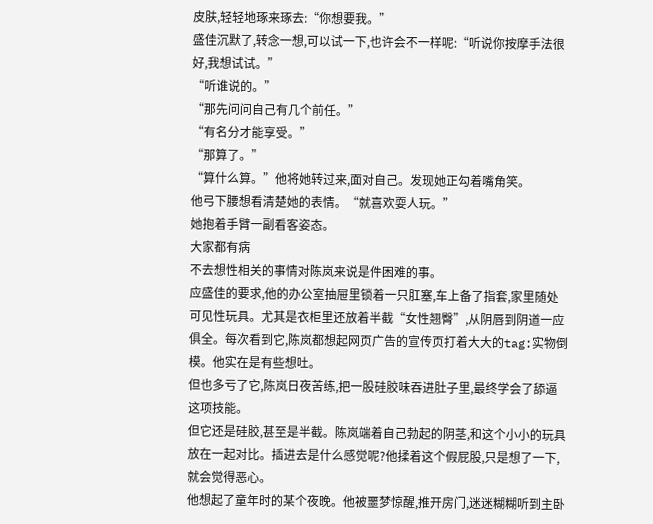皮肤,轻轻地琢来琢去:“你想要我。”
盛佳沉默了,转念一想,可以试一下,也许会不一样呢:“听说你按摩手法很好,我想试试。”
“听谁说的。”
“那先问问自己有几个前任。”
“有名分才能享受。”
“那算了。”
“算什么算。”他将她转过来,面对自己。发现她正勾着嘴角笑。
他弓下腰想看清楚她的表情。“就喜欢耍人玩。”
她抱着手臂一副看客姿态。
大家都有病
不去想性相关的事情对陈岚来说是件困难的事。
应盛佳的要求,他的办公室抽屉里锁着一只肛塞,车上备了指套,家里随处可见性玩具。尤其是衣柜里还放着半截“女性翘臀”,从阴唇到阴道一应俱全。每次看到它,陈岚都想起网页广告的宣传页打着大大的tag:实物倒模。他实在是有些想吐。
但也多亏了它,陈岚日夜苦练,把一股硅胶味吞进肚子里,最终学会了舔逼这项技能。
但它还是硅胶,甚至是半截。陈岚端着自己勃起的阴茎,和这个小小的玩具放在一起对比。插进去是什么感觉呢?他揉着这个假屁股,只是想了一下,就会觉得恶心。
他想起了童年时的某个夜晚。他被噩梦惊醒,推开房门,迷迷糊糊听到主卧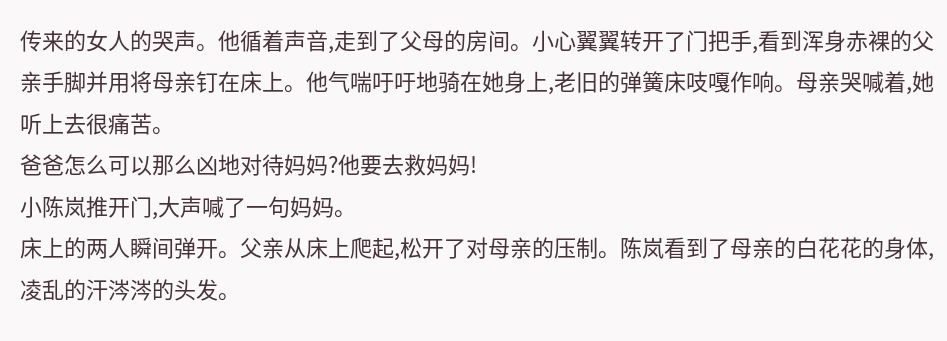传来的女人的哭声。他循着声音,走到了父母的房间。小心翼翼转开了门把手,看到浑身赤裸的父亲手脚并用将母亲钉在床上。他气喘吁吁地骑在她身上,老旧的弹簧床吱嘎作响。母亲哭喊着,她听上去很痛苦。
爸爸怎么可以那么凶地对待妈妈?他要去救妈妈!
小陈岚推开门,大声喊了一句妈妈。
床上的两人瞬间弹开。父亲从床上爬起,松开了对母亲的压制。陈岚看到了母亲的白花花的身体,凌乱的汗涔涔的头发。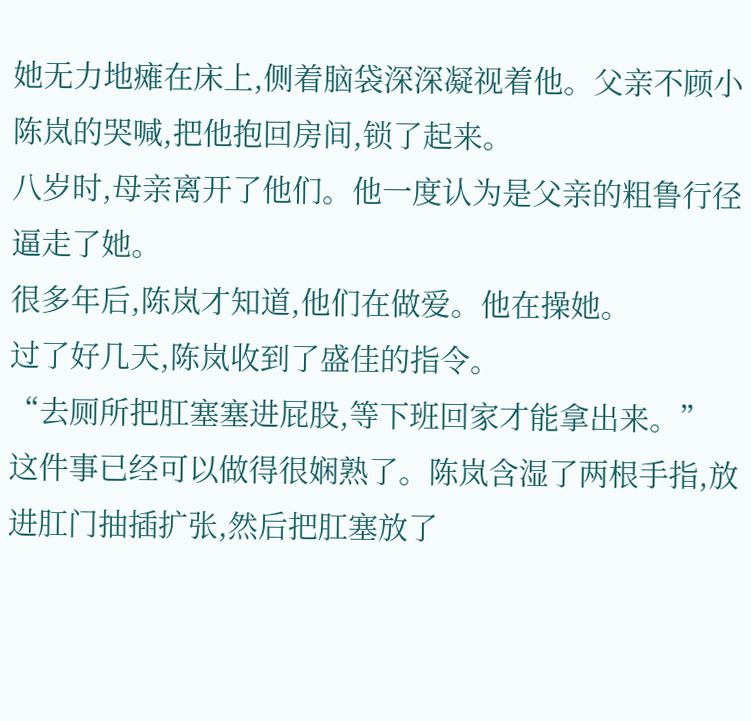她无力地瘫在床上,侧着脑袋深深凝视着他。父亲不顾小陈岚的哭喊,把他抱回房间,锁了起来。
八岁时,母亲离开了他们。他一度认为是父亲的粗鲁行径逼走了她。
很多年后,陈岚才知道,他们在做爱。他在操她。
过了好几天,陈岚收到了盛佳的指令。
“去厕所把肛塞塞进屁股,等下班回家才能拿出来。”
这件事已经可以做得很娴熟了。陈岚含湿了两根手指,放进肛门抽插扩张,然后把肛塞放了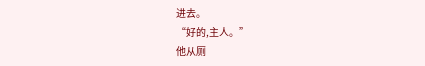进去。
“好的,主人。”
他从厕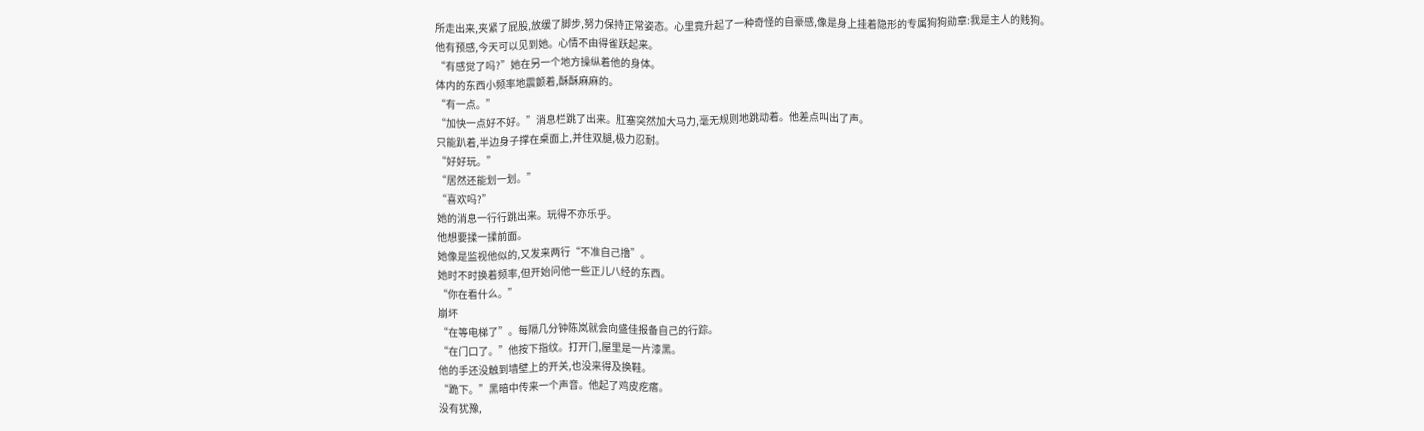所走出来,夹紧了屁股,放缓了脚步,努力保持正常姿态。心里竟升起了一种奇怪的自豪感,像是身上挂着隐形的专属狗狗勋章:我是主人的贱狗。
他有预感,今天可以见到她。心情不由得雀跃起来。
“有感觉了吗?”她在另一个地方操纵着他的身体。
体内的东西小频率地震颤着,酥酥麻麻的。
“有一点。”
“加快一点好不好。”消息栏跳了出来。肛塞突然加大马力,毫无规则地跳动着。他差点叫出了声。
只能趴着,半边身子撑在桌面上,并住双腿,极力忍耐。
“好好玩。”
“居然还能划一划。”
“喜欢吗?”
她的消息一行行跳出来。玩得不亦乐乎。
他想要揉一揉前面。
她像是监视他似的,又发来两行“不准自己撸”。
她时不时换着频率,但开始问他一些正儿八经的东西。
“你在看什么。”
崩坏
“在等电梯了”。每隔几分钟陈岚就会向盛佳报备自己的行踪。
“在门口了。”他按下指纹。打开门,屋里是一片漆黑。
他的手还没触到墙壁上的开关,也没来得及换鞋。
“跪下。”黑暗中传来一个声音。他起了鸡皮疙瘩。
没有犹豫,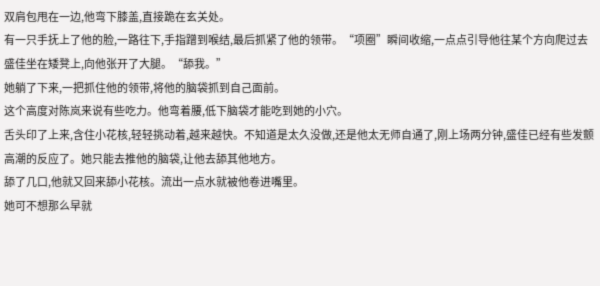双肩包甩在一边,他弯下膝盖,直接跪在玄关处。
有一只手抚上了他的脸,一路往下,手指蹭到喉结,最后抓紧了他的领带。“项圈”瞬间收缩,一点点引导他往某个方向爬过去
盛佳坐在矮凳上,向他张开了大腿。“舔我。”
她躺了下来,一把抓住他的领带,将他的脑袋抓到自己面前。
这个高度对陈岚来说有些吃力。他弯着腰,低下脑袋才能吃到她的小穴。
舌头印了上来,含住小花核,轻轻挑动着,越来越快。不知道是太久没做,还是他太无师自通了,刚上场两分钟,盛佳已经有些发颤高潮的反应了。她只能去推他的脑袋,让他去舔其他地方。
舔了几口,他就又回来舔小花核。流出一点水就被他卷进嘴里。
她可不想那么早就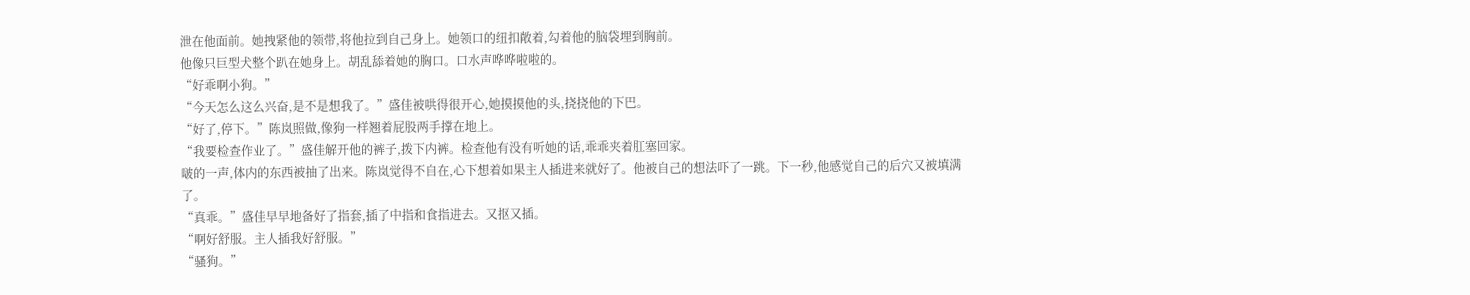泄在他面前。她拽紧他的领带,将他拉到自己身上。她领口的纽扣敞着,勾着他的脑袋埋到胸前。
他像只巨型犬整个趴在她身上。胡乱舔着她的胸口。口水声哗哗啦啦的。
“好乖啊小狗。”
“今天怎么这么兴奋,是不是想我了。”盛佳被哄得很开心,她摸摸他的头,挠挠他的下巴。
“好了,停下。”陈岚照做,像狗一样翘着屁股两手撑在地上。
“我要检查作业了。”盛佳解开他的裤子,拨下内裤。检查他有没有听她的话,乖乖夹着肛塞回家。
啵的一声,体内的东西被抽了出来。陈岚觉得不自在,心下想着如果主人插进来就好了。他被自己的想法吓了一跳。下一秒,他感觉自己的后穴又被填满了。
“真乖。”盛佳早早地备好了指套,插了中指和食指进去。又抠又插。
“啊好舒服。主人插我好舒服。”
“骚狗。”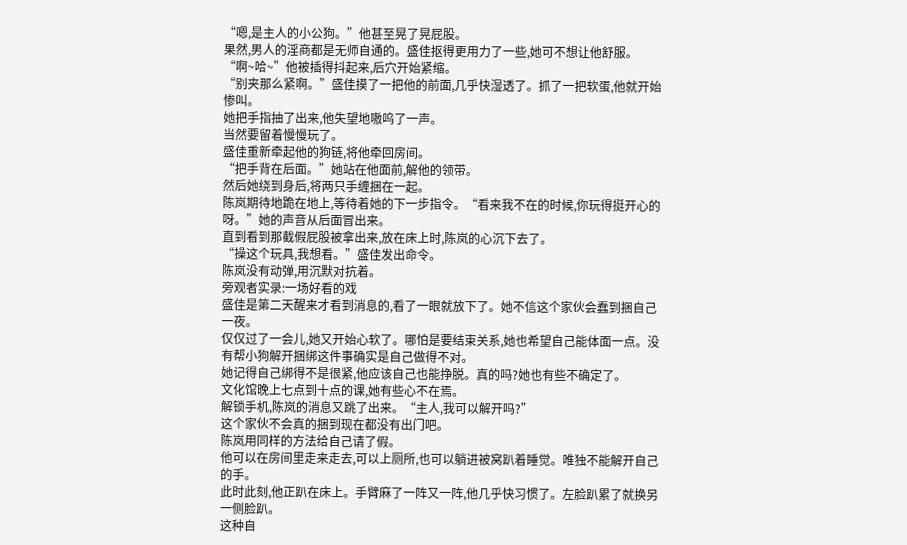“嗯,是主人的小公狗。”他甚至晃了晃屁股。
果然,男人的淫商都是无师自通的。盛佳抠得更用力了一些,她可不想让他舒服。
“啊~哈~”他被插得抖起来,后穴开始紧缩。
“别夹那么紧啊。”盛佳摸了一把他的前面,几乎快湿透了。抓了一把软蛋,他就开始惨叫。
她把手指抽了出来,他失望地嗷呜了一声。
当然要留着慢慢玩了。
盛佳重新牵起他的狗链,将他牵回房间。
“把手背在后面。”她站在他面前,解他的领带。
然后她绕到身后,将两只手缠捆在一起。
陈岚期待地跪在地上,等待着她的下一步指令。“看来我不在的时候,你玩得挺开心的呀。”她的声音从后面冒出来。
直到看到那截假屁股被拿出来,放在床上时,陈岚的心沉下去了。
“操这个玩具,我想看。”盛佳发出命令。
陈岚没有动弹,用沉默对抗着。
旁观者实录:一场好看的戏
盛佳是第二天醒来才看到消息的,看了一眼就放下了。她不信这个家伙会蠢到捆自己一夜。
仅仅过了一会儿,她又开始心软了。哪怕是要结束关系,她也希望自己能体面一点。没有帮小狗解开捆绑这件事确实是自己做得不对。
她记得自己绑得不是很紧,他应该自己也能挣脱。真的吗?她也有些不确定了。
文化馆晚上七点到十点的课,她有些心不在焉。
解锁手机,陈岚的消息又跳了出来。“主人,我可以解开吗?”
这个家伙不会真的捆到现在都没有出门吧。
陈岚用同样的方法给自己请了假。
他可以在房间里走来走去,可以上厕所,也可以躺进被窝趴着睡觉。唯独不能解开自己的手。
此时此刻,他正趴在床上。手臂麻了一阵又一阵,他几乎快习惯了。左脸趴累了就换另一侧脸趴。
这种自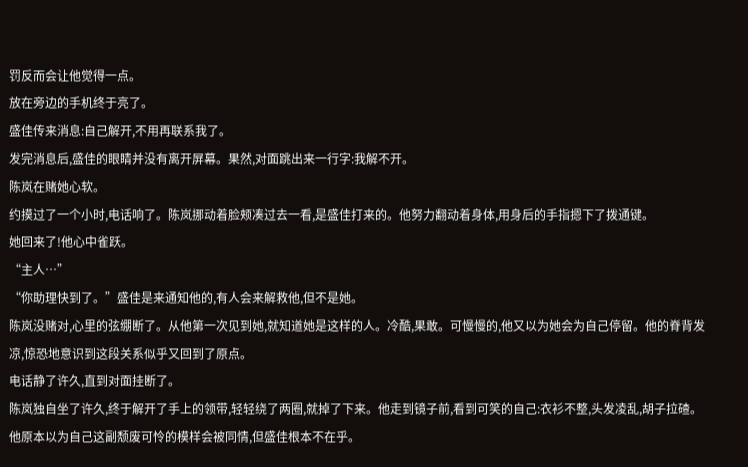罚反而会让他觉得一点。
放在旁边的手机终于亮了。
盛佳传来消息:自己解开,不用再联系我了。
发完消息后,盛佳的眼睛并没有离开屏幕。果然,对面跳出来一行字:我解不开。
陈岚在赌她心软。
约摸过了一个小时,电话响了。陈岚挪动着脸颊凑过去一看,是盛佳打来的。他努力翻动着身体,用身后的手指摁下了拨通键。
她回来了!他心中雀跃。
“主人…”
“你助理快到了。”盛佳是来通知他的,有人会来解救他,但不是她。
陈岚没赌对,心里的弦绷断了。从他第一次见到她,就知道她是这样的人。冷酷,果敢。可慢慢的,他又以为她会为自己停留。他的脊背发凉,惊恐地意识到这段关系似乎又回到了原点。
电话静了许久,直到对面挂断了。
陈岚独自坐了许久,终于解开了手上的领带,轻轻绕了两圈,就掉了下来。他走到镜子前,看到可笑的自己:衣衫不整,头发凌乱,胡子拉碴。他原本以为自己这副颓废可怜的模样会被同情,但盛佳根本不在乎。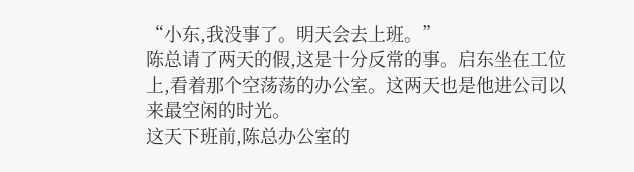“小东,我没事了。明天会去上班。”
陈总请了两天的假,这是十分反常的事。启东坐在工位上,看着那个空荡荡的办公室。这两天也是他进公司以来最空闲的时光。
这天下班前,陈总办公室的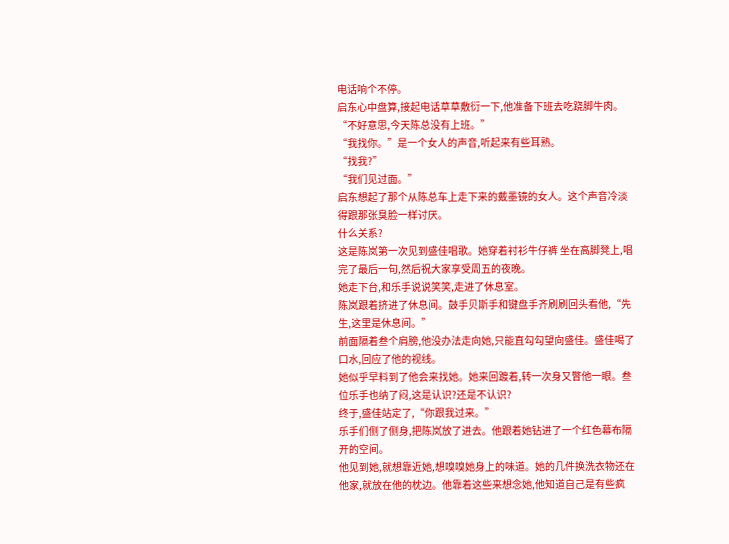电话响个不停。
启东心中盘算,接起电话草草敷衍一下,他准备下班去吃跷脚牛肉。“不好意思,今天陈总没有上班。”
“我找你。”是一个女人的声音,听起来有些耳熟。
“找我?”
“我们见过面。”
启东想起了那个从陈总车上走下来的戴墨镜的女人。这个声音冷淡得跟那张臭脸一样讨厌。
什么关系?
这是陈岚第一次见到盛佳唱歌。她穿着衬衫牛仔裤 坐在高脚凳上,唱完了最后一句,然后祝大家享受周五的夜晚。
她走下台,和乐手说说笑笑,走进了休息室。
陈岚跟着挤进了休息间。鼓手贝斯手和键盘手齐刷刷回头看他,“先生,这里是休息间。”
前面隔着叁个肩膀,他没办法走向她,只能直勾勾望向盛佳。盛佳喝了口水,回应了他的视线。
她似乎早料到了他会来找她。她来回踱着,转一次身又瞥他一眼。叁位乐手也纳了闷,这是认识?还是不认识?
终于,盛佳站定了,“你跟我过来。”
乐手们侧了侧身,把陈岚放了进去。他跟着她钻进了一个红色幕布隔开的空间。
他见到她,就想靠近她,想嗅嗅她身上的味道。她的几件换洗衣物还在他家,就放在他的枕边。他靠着这些来想念她,他知道自己是有些疯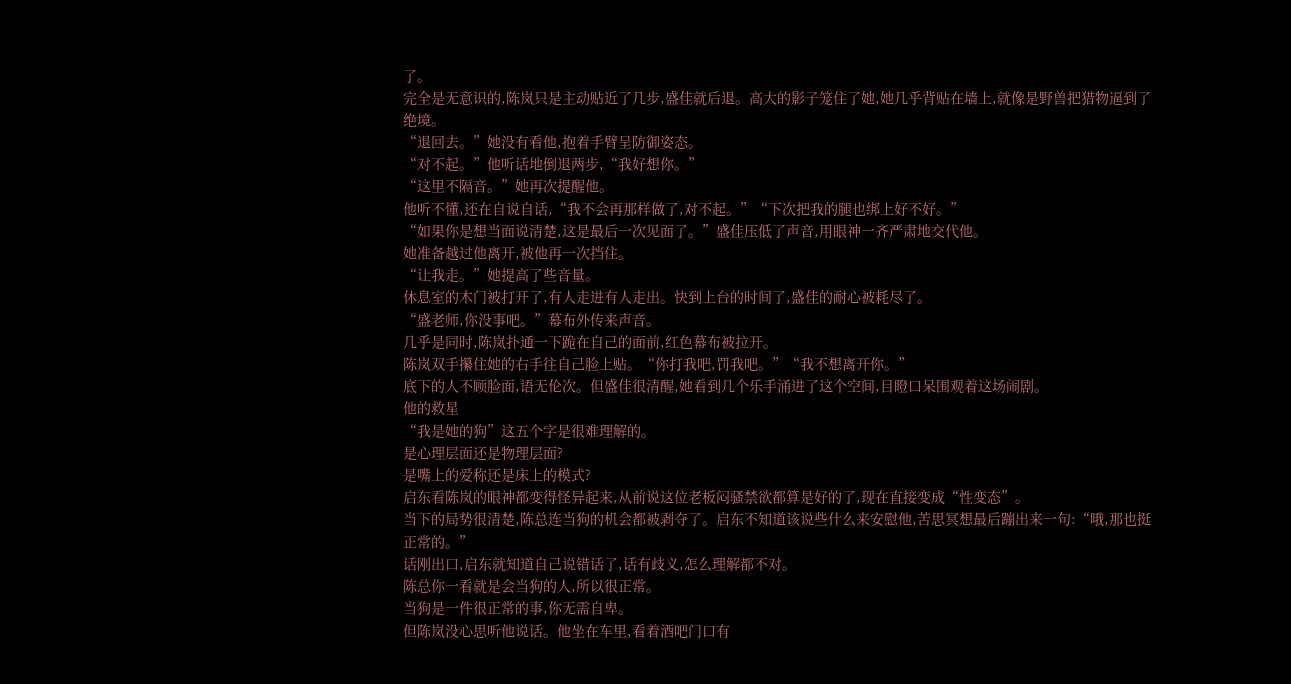了。
完全是无意识的,陈岚只是主动贴近了几步,盛佳就后退。高大的影子笼住了她,她几乎背贴在墙上,就像是野兽把猎物逼到了绝境。
“退回去。”她没有看他,抱着手臂呈防御姿态。
“对不起。”他听话地倒退两步,“我好想你。”
“这里不隔音。”她再次提醒他。
他听不懂,还在自说自话,“我不会再那样做了,对不起。”“下次把我的腿也绑上好不好。”
“如果你是想当面说清楚,这是最后一次见面了。”盛佳压低了声音,用眼神一齐严肃地交代他。
她准备越过他离开,被他再一次挡住。
“让我走。”她提高了些音量。
休息室的木门被打开了,有人走进有人走出。快到上台的时间了,盛佳的耐心被耗尽了。
“盛老师,你没事吧。”幕布外传来声音。
几乎是同时,陈岚扑通一下跪在自己的面前,红色幕布被拉开。
陈岚双手攥住她的右手往自己脸上贴。“你打我吧,罚我吧。”“我不想离开你。”
底下的人不顾脸面,语无伦次。但盛佳很清醒,她看到几个乐手涌进了这个空间,目瞪口呆围观着这场闹剧。
他的救星
“我是她的狗”这五个字是很难理解的。
是心理层面还是物理层面?
是嘴上的爱称还是床上的模式?
启东看陈岚的眼神都变得怪异起来,从前说这位老板闷骚禁欲都算是好的了,现在直接变成“性变态”。
当下的局势很清楚,陈总连当狗的机会都被剥夺了。启东不知道该说些什么来安慰他,苦思冥想最后蹦出来一句:“哦,那也挺正常的。”
话刚出口,启东就知道自己说错话了,话有歧义,怎么理解都不对。
陈总你一看就是会当狗的人,所以很正常。
当狗是一件很正常的事,你无需自卑。
但陈岚没心思听他说话。他坐在车里,看着酒吧门口有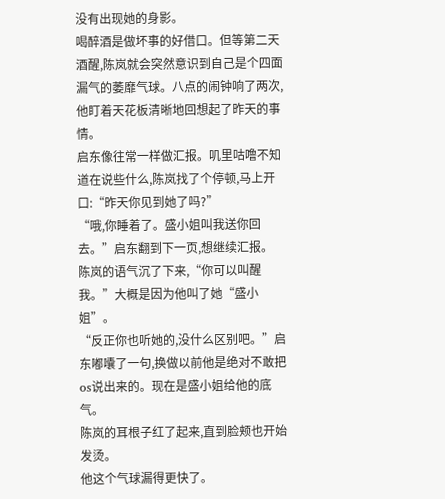没有出现她的身影。
喝醉酒是做坏事的好借口。但等第二天酒醒,陈岚就会突然意识到自己是个四面漏气的萎靡气球。八点的闹钟响了两次,他盯着天花板清晰地回想起了昨天的事情。
启东像往常一样做汇报。叽里咕噜不知道在说些什么,陈岚找了个停顿,马上开口:“昨天你见到她了吗?”
“哦,你睡着了。盛小姐叫我送你回去。”启东翻到下一页,想继续汇报。
陈岚的语气沉了下来,“你可以叫醒我。”大概是因为他叫了她“盛小姐”。
“反正你也听她的,没什么区别吧。”启东嘟囔了一句,换做以前他是绝对不敢把os说出来的。现在是盛小姐给他的底气。
陈岚的耳根子红了起来,直到脸颊也开始发烫。
他这个气球漏得更快了。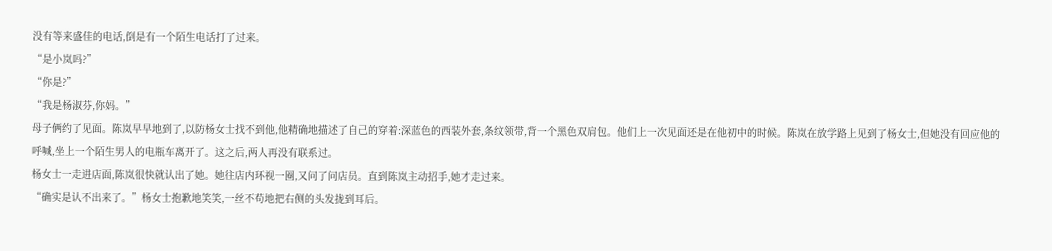没有等来盛佳的电话,倒是有一个陌生电话打了过来。
“是小岚吗?”
“你是?”
“我是杨淑芬,你妈。”
母子俩约了见面。陈岚早早地到了,以防杨女士找不到他,他精确地描述了自己的穿着:深蓝色的西装外套,条纹领带,背一个黑色双肩包。他们上一次见面还是在他初中的时候。陈岚在放学路上见到了杨女士,但她没有回应他的呼喊,坐上一个陌生男人的电瓶车离开了。这之后,两人再没有联系过。
杨女士一走进店面,陈岚很快就认出了她。她往店内环视一圈,又问了问店员。直到陈岚主动招手,她才走过来。
“确实是认不出来了。”杨女士抱歉地笑笑,一丝不苟地把右侧的头发拢到耳后。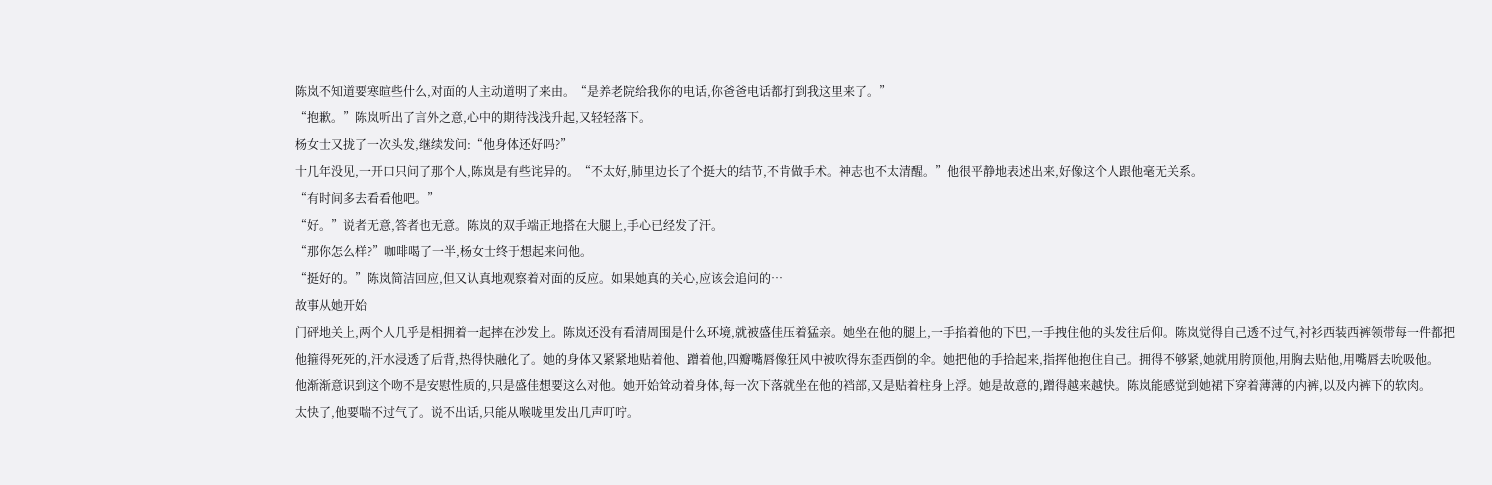陈岚不知道要寒暄些什么,对面的人主动道明了来由。“是养老院给我你的电话,你爸爸电话都打到我这里来了。”
“抱歉。”陈岚听出了言外之意,心中的期待浅浅升起,又轻轻落下。
杨女士又拢了一次头发,继续发问:“他身体还好吗?”
十几年没见,一开口只问了那个人,陈岚是有些诧异的。“不太好,肺里边长了个挺大的结节,不肯做手术。神志也不太清醒。”他很平静地表述出来,好像这个人跟他毫无关系。
“有时间多去看看他吧。”
“好。”说者无意,答者也无意。陈岚的双手端正地搭在大腿上,手心已经发了汗。
“那你怎么样?”咖啡喝了一半,杨女士终于想起来问他。
“挺好的。”陈岚简洁回应,但又认真地观察着对面的反应。如果她真的关心,应该会追问的…
故事从她开始
门砰地关上,两个人几乎是相拥着一起摔在沙发上。陈岚还没有看清周围是什么环境,就被盛佳压着猛亲。她坐在他的腿上,一手掐着他的下巴,一手拽住他的头发往后仰。陈岚觉得自己透不过气,衬衫西装西裤领带每一件都把他箍得死死的,汗水浸透了后背,热得快融化了。她的身体又紧紧地贴着他、蹭着他,四瓣嘴唇像狂风中被吹得东歪西倒的伞。她把他的手拾起来,指挥他抱住自己。拥得不够紧,她就用胯顶他,用胸去贴他,用嘴唇去吮吸他。
他渐渐意识到这个吻不是安慰性质的,只是盛佳想要这么对他。她开始耸动着身体,每一次下落就坐在他的裆部,又是贴着柱身上浮。她是故意的,蹭得越来越快。陈岚能感觉到她裙下穿着薄薄的内裤,以及内裤下的软肉。
太快了,他要喘不过气了。说不出话,只能从喉咙里发出几声叮咛。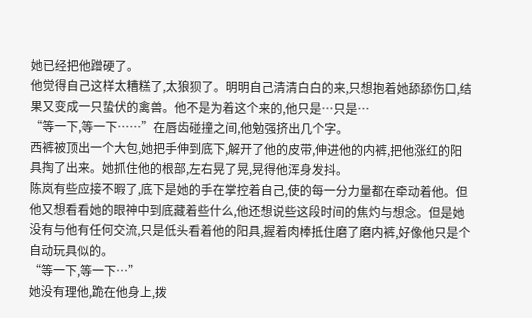她已经把他蹭硬了。
他觉得自己这样太糟糕了,太狼狈了。明明自己清清白白的来,只想抱着她舔舔伤口,结果又变成一只蛰伏的禽兽。他不是为着这个来的,他只是…只是…
“等一下,等一下……”在唇齿碰撞之间,他勉强挤出几个字。
西裤被顶出一个大包,她把手伸到底下,解开了他的皮带,伸进他的内裤,把他涨红的阳具掏了出来。她抓住他的根部,左右晃了晃,晃得他浑身发抖。
陈岚有些应接不暇了,底下是她的手在掌控着自己,使的每一分力量都在牵动着他。但他又想看看她的眼神中到底藏着些什么,他还想说些这段时间的焦灼与想念。但是她没有与他有任何交流,只是低头看着他的阳具,握着肉棒抵住磨了磨内裤,好像他只是个自动玩具似的。
“等一下,等一下…”
她没有理他,跪在他身上,拨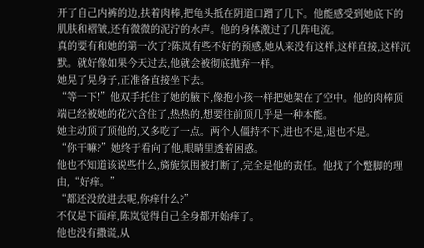开了自己内裤的边,扶着肉棒,把龟头抵在阴道口蹭了几下。他能感受到她底下的肌肤和褶皱,还有微微的泥泞的水声。他的身体激过了几阵电流。
真的要有和她的第一次了?陈岚有些不好的预感,她从来没有这样,这样直接,这样沉默。就好像如果今天过去,他就会被彻底抛弃一样。
她晃了晃身子,正准备直接坐下去。
“等一下!”他双手托住了她的腋下,像抱小孩一样把她架在了空中。他的肉棒顶端已经被她的花穴含住了,热热的,想要往前顶几乎是一种本能。
她主动顶了顶他的,又多吃了一点。两个人僵持不下,进也不是,退也不是。
“你干嘛?”她终于看向了他,眼睛里透着困惑。
他也不知道该说些什么,旖旎氛围被打断了,完全是他的责任。他找了个蹩脚的理由,“好痒。”
“都还没放进去呢,你痒什么?”
不仅是下面痒,陈岚觉得自己全身都开始痒了。
他也没有撒谎,从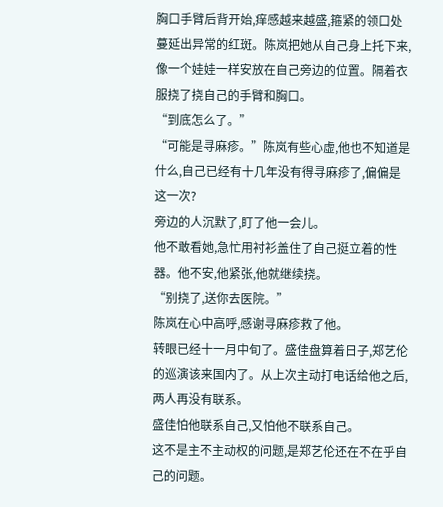胸口手臂后背开始,痒感越来越盛,箍紧的领口处蔓延出异常的红斑。陈岚把她从自己身上托下来,像一个娃娃一样安放在自己旁边的位置。隔着衣服挠了挠自己的手臂和胸口。
“到底怎么了。”
“可能是寻麻疹。”陈岚有些心虚,他也不知道是什么,自己已经有十几年没有得寻麻疹了,偏偏是这一次?
旁边的人沉默了,盯了他一会儿。
他不敢看她,急忙用衬衫盖住了自己挺立着的性器。他不安,他紧张,他就继续挠。
“别挠了,送你去医院。”
陈岚在心中高呼,感谢寻麻疹救了他。
转眼已经十一月中旬了。盛佳盘算着日子,郑艺伦的巡演该来国内了。从上次主动打电话给他之后,两人再没有联系。
盛佳怕他联系自己,又怕他不联系自己。
这不是主不主动权的问题,是郑艺伦还在不在乎自己的问题。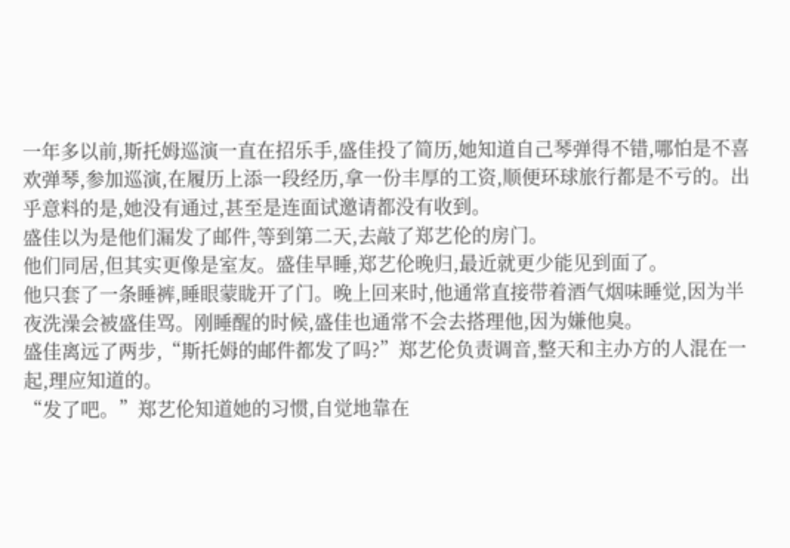一年多以前,斯托姆巡演一直在招乐手,盛佳投了简历,她知道自己琴弹得不错,哪怕是不喜欢弹琴,参加巡演,在履历上添一段经历,拿一份丰厚的工资,顺便环球旅行都是不亏的。出乎意料的是,她没有通过,甚至是连面试邀请都没有收到。
盛佳以为是他们漏发了邮件,等到第二天,去敲了郑艺伦的房门。
他们同居,但其实更像是室友。盛佳早睡,郑艺伦晚归,最近就更少能见到面了。
他只套了一条睡裤,睡眼蒙眬开了门。晚上回来时,他通常直接带着酒气烟味睡觉,因为半夜洗澡会被盛佳骂。刚睡醒的时候,盛佳也通常不会去搭理他,因为嫌他臭。
盛佳离远了两步,“斯托姆的邮件都发了吗?”郑艺伦负责调音,整天和主办方的人混在一起,理应知道的。
“发了吧。”郑艺伦知道她的习惯,自觉地靠在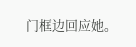门框边回应她。